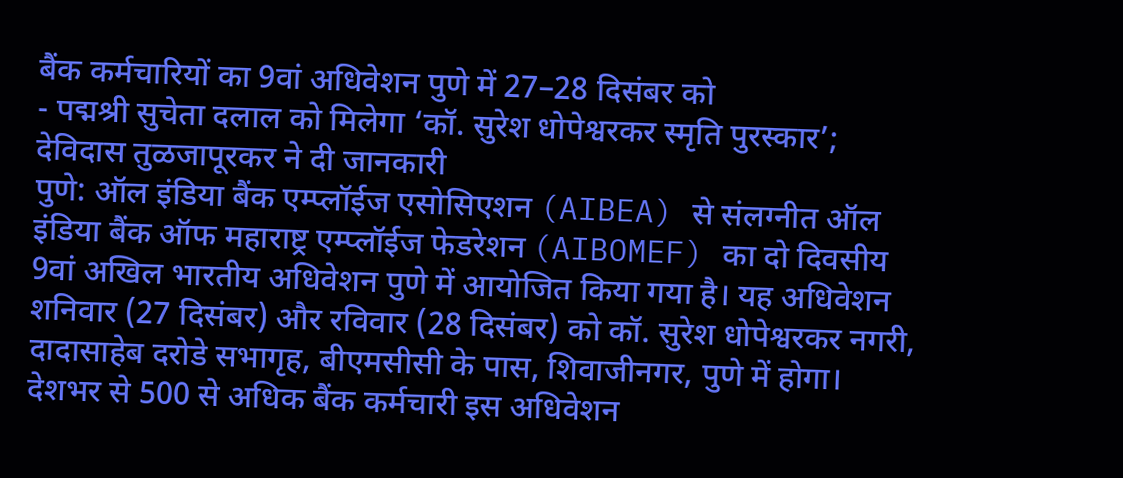बैंक कर्मचारियों का 9वां अधिवेशन पुणे में 27–28 दिसंबर को
- पद्मश्री सुचेता दलाल को मिलेगा ‘कॉ. सुरेश धोपेश्वरकर स्मृति पुरस्कार’; देविदास तुळजापूरकर ने दी जानकारी
पुणे: ऑल इंडिया बैंक एम्प्लॉईज एसोसिएशन (AIBEA) से संलग्नीत ऑल इंडिया बैंक ऑफ महाराष्ट्र एम्प्लॉईज फेडरेशन (AIBOMEF) का दो दिवसीय 9वां अखिल भारतीय अधिवेशन पुणे में आयोजित किया गया है। यह अधिवेशन शनिवार (27 दिसंबर) और रविवार (28 दिसंबर) को कॉ. सुरेश धोपेश्वरकर नगरी, दादासाहेब दरोडे सभागृह, बीएमसीसी के पास, शिवाजीनगर, पुणे में होगा। देशभर से 500 से अधिक बैंक कर्मचारी इस अधिवेशन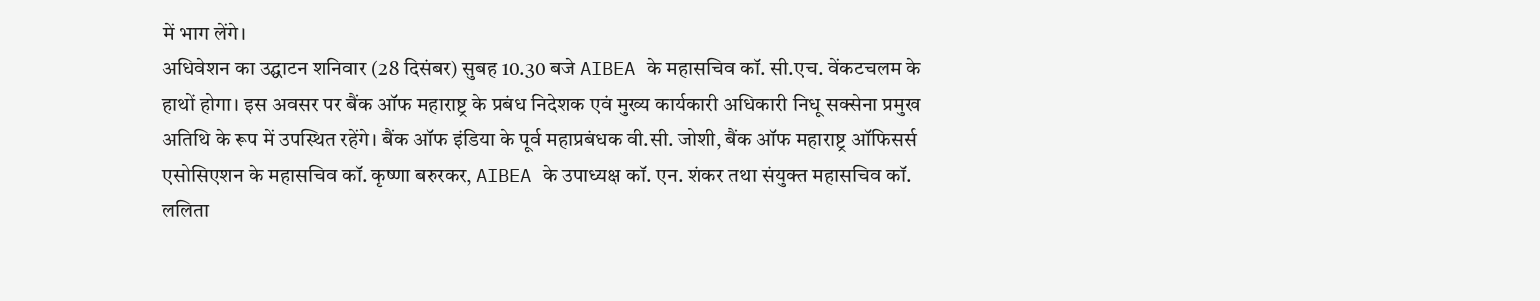में भाग लेंगे।
अधिवेशन का उद्घाटन शनिवार (28 दिसंबर) सुबह 10.30 बजे AIBEA के महासचिव कॉ. सी.एच. वेंकटचलम के हाथों होगा। इस अवसर पर बैंक ऑफ महाराष्ट्र के प्रबंध निदेशक एवं मुख्य कार्यकारी अधिकारी निधू सक्सेना प्रमुख अतिथि के रूप में उपस्थित रहेंगे। बैंक ऑफ इंडिया के पूर्व महाप्रबंधक वी.सी. जोशी, बैंक ऑफ महाराष्ट्र ऑफिसर्स एसोसिएशन के महासचिव कॉ. कृष्णा बरुरकर, AIBEA के उपाध्यक्ष कॉ. एन. शंकर तथा संयुक्त महासचिव कॉ. ललिता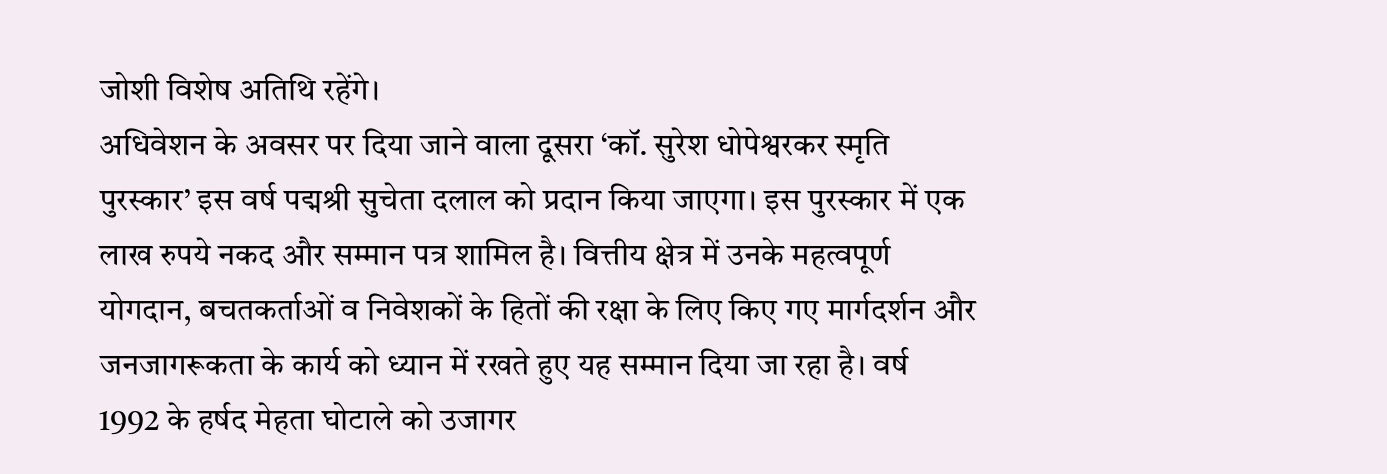जोशी विशेष अतिथि रहेंगे।
अधिवेशन के अवसर पर दिया जाने वाला दूसरा ‘कॉ. सुरेश धोपेश्वरकर स्मृति पुरस्कार’ इस वर्ष पद्मश्री सुचेता दलाल को प्रदान किया जाएगा। इस पुरस्कार में एक लाख रुपये नकद और सम्मान पत्र शामिल है। वित्तीय क्षेत्र में उनके महत्वपूर्ण योगदान, बचतकर्ताओं व निवेशकों के हितों की रक्षा के लिए किए गए मार्गदर्शन और जनजागरूकता के कार्य को ध्यान में रखते हुए यह सम्मान दिया जा रहा है। वर्ष 1992 के हर्षद मेहता घोटाले को उजागर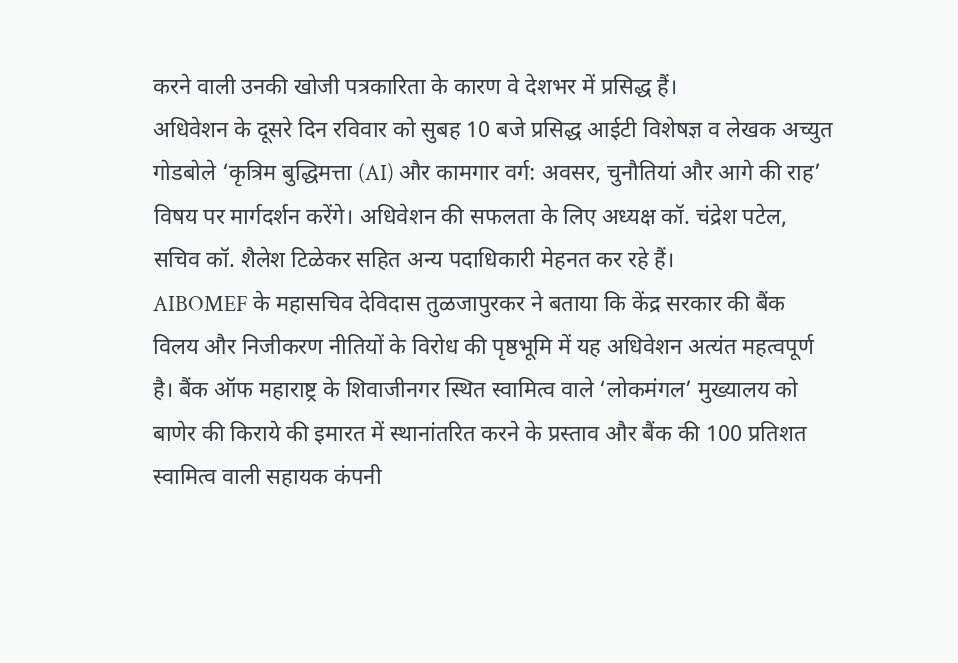करने वाली उनकी खोजी पत्रकारिता के कारण वे देशभर में प्रसिद्ध हैं।
अधिवेशन के दूसरे दिन रविवार को सुबह 10 बजे प्रसिद्ध आईटी विशेषज्ञ व लेखक अच्युत गोडबोले ‘कृत्रिम बुद्धिमत्ता (AI) और कामगार वर्ग: अवसर, चुनौतियां और आगे की राह’ विषय पर मार्गदर्शन करेंगे। अधिवेशन की सफलता के लिए अध्यक्ष कॉ. चंद्रेश पटेल, सचिव कॉ. शैलेश टिळेकर सहित अन्य पदाधिकारी मेहनत कर रहे हैं।
AIBOMEF के महासचिव देविदास तुळजापुरकर ने बताया कि केंद्र सरकार की बैंक विलय और निजीकरण नीतियों के विरोध की पृष्ठभूमि में यह अधिवेशन अत्यंत महत्वपूर्ण है। बैंक ऑफ महाराष्ट्र के शिवाजीनगर स्थित स्वामित्व वाले ‘लोकमंगल’ मुख्यालय को बाणेर की किराये की इमारत में स्थानांतरित करने के प्रस्ताव और बैंक की 100 प्रतिशत स्वामित्व वाली सहायक कंपनी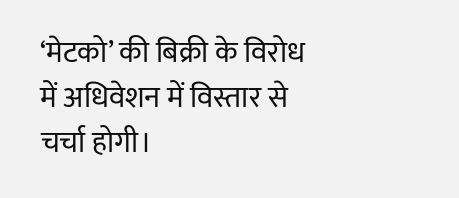‘मेटको’ की बिक्री के विरोध में अधिवेशन में विस्तार से चर्चा होगी।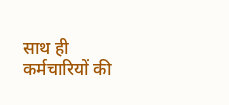साथ ही कर्मचारियों की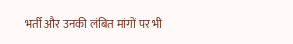भर्ती और उनकी लंबित मांगों पर भी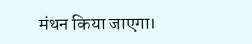मंथन किया जाएगा।